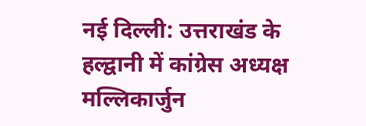नई दिल्ली: उत्तराखंड के हल्द्वानी में कांग्रेस अध्यक्ष मल्लिकार्जुन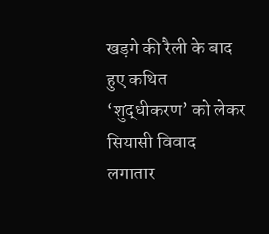खड़गे की रैली के बाद हुए कथित ‘शुद्धीकरण’ को लेकर सियासी विवाद लगातार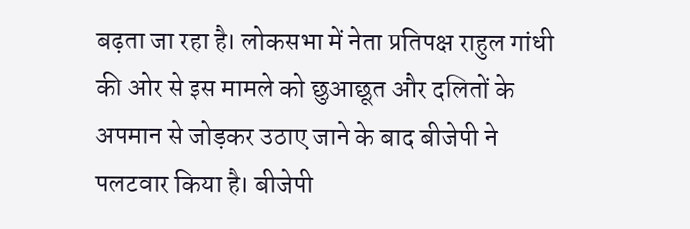बढ़ता जा रहा है। लोकसभा में नेता प्रतिपक्ष राहुल गांधी की ओर से इस मामले को छुआछूत और दलितों के अपमान से जोड़कर उठाए जाने के बाद बीजेपी ने पलटवार किया है। बीजेपी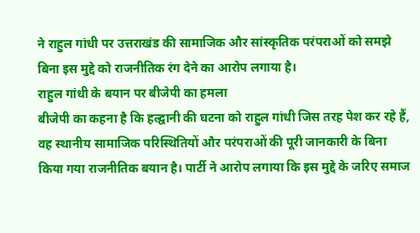ने राहुल गांधी पर उत्तराखंड की सामाजिक और सांस्कृतिक परंपराओं को समझे बिना इस मुद्दे को राजनीतिक रंग देने का आरोप लगाया है।
राहुल गांधी के बयान पर बीजेपी का हमला
बीजेपी का कहना है कि हल्द्वानी की घटना को राहुल गांधी जिस तरह पेश कर रहे हैं, वह स्थानीय सामाजिक परिस्थितियों और परंपराओं की पूरी जानकारी के बिना किया गया राजनीतिक बयान है। पार्टी ने आरोप लगाया कि इस मुद्दे के जरिए समाज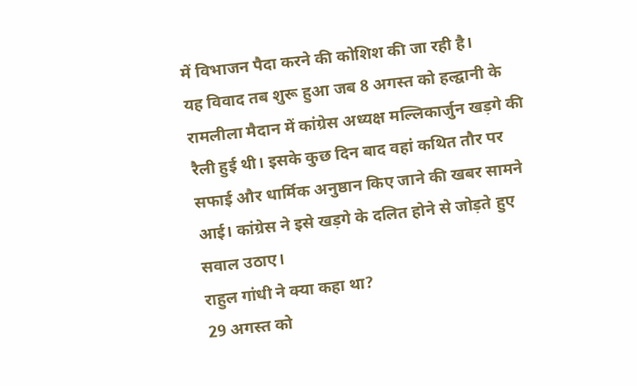में विभाजन पैदा करने की कोशिश की जा रही है।
यह विवाद तब शुरू हुआ जब 8 अगस्त को हल्द्वानी के रामलीला मैदान में कांग्रेस अध्यक्ष मल्लिकार्जुन खड़गे की रैली हुई थी। इसके कुछ दिन बाद वहां कथित तौर पर सफाई और धार्मिक अनुष्ठान किए जाने की खबर सामने आई। कांग्रेस ने इसे खड़गे के दलित होने से जोड़ते हुए सवाल उठाए।
राहुल गांधी ने क्या कहा था?
29 अगस्त को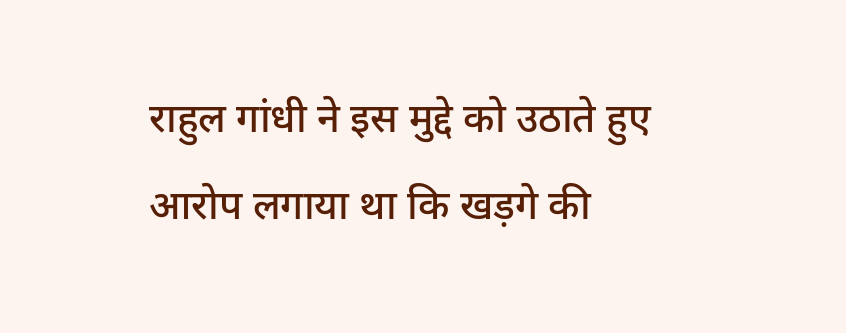राहुल गांधी ने इस मुद्दे को उठाते हुए आरोप लगाया था कि खड़गे की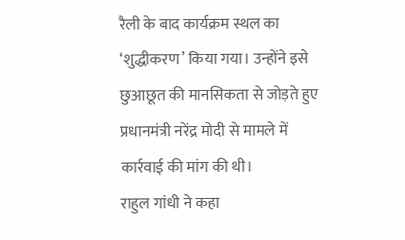रैली के बाद कार्यक्रम स्थल का ‘शुद्धीकरण’ किया गया। उन्होंने इसे छुआछूत की मानसिकता से जोड़ते हुए प्रधानमंत्री नरेंद्र मोदी से मामले में कार्रवाई की मांग की थी।
राहुल गांधी ने कहा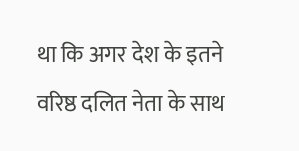था कि अगर देश के इतने वरिष्ठ दलित नेता के साथ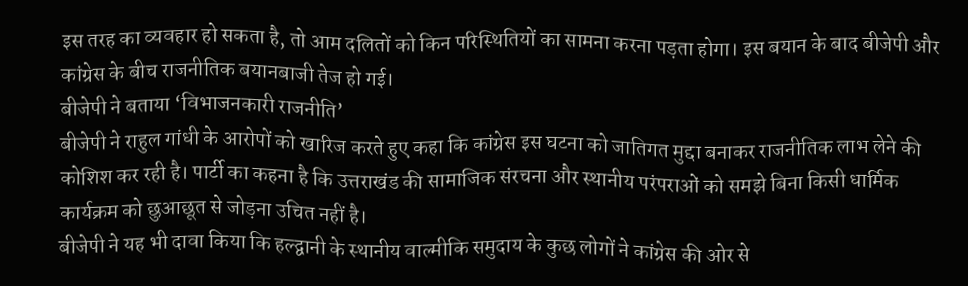इस तरह का व्यवहार हो सकता है, तो आम दलितों को किन परिस्थितियों का सामना करना पड़ता होगा। इस बयान के बाद बीजेपी और कांग्रेस के बीच राजनीतिक बयानबाजी तेज हो गई।
बीजेपी ने बताया ‘विभाजनकारी राजनीति’
बीजेपी ने राहुल गांधी के आरोपों को खारिज करते हुए कहा कि कांग्रेस इस घटना को जातिगत मुद्दा बनाकर राजनीतिक लाभ लेने की कोशिश कर रही है। पार्टी का कहना है कि उत्तराखंड की सामाजिक संरचना और स्थानीय परंपराओं को समझे बिना किसी धार्मिक कार्यक्रम को छुआछूत से जोड़ना उचित नहीं है।
बीजेपी ने यह भी दावा किया कि हल्द्वानी के स्थानीय वाल्मीकि समुदाय के कुछ लोगों ने कांग्रेस की ओर से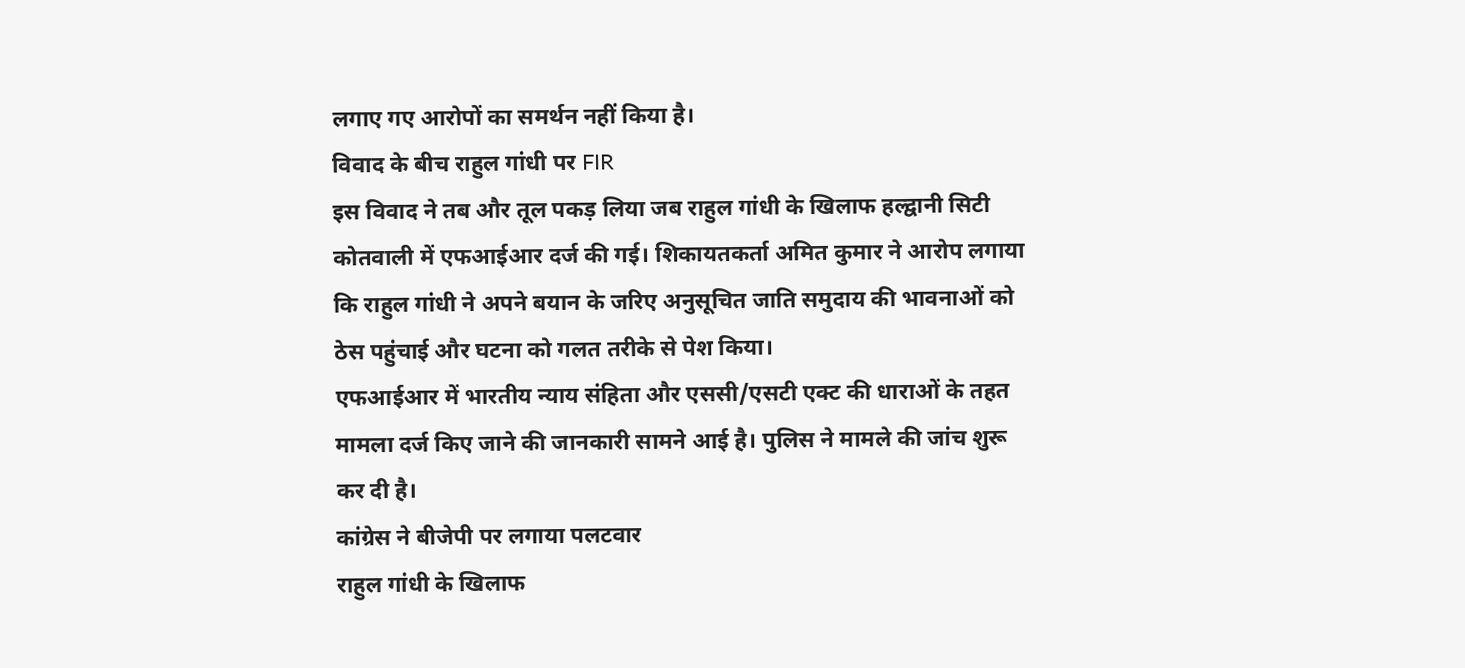लगाए गए आरोपों का समर्थन नहीं किया है।
विवाद के बीच राहुल गांधी पर FIR
इस विवाद ने तब और तूल पकड़ लिया जब राहुल गांधी के खिलाफ हल्द्वानी सिटी कोतवाली में एफआईआर दर्ज की गई। शिकायतकर्ता अमित कुमार ने आरोप लगाया कि राहुल गांधी ने अपने बयान के जरिए अनुसूचित जाति समुदाय की भावनाओं को ठेस पहुंचाई और घटना को गलत तरीके से पेश किया।
एफआईआर में भारतीय न्याय संहिता और एससी/एसटी एक्ट की धाराओं के तहत मामला दर्ज किए जाने की जानकारी सामने आई है। पुलिस ने मामले की जांच शुरू कर दी है।
कांग्रेस ने बीजेपी पर लगाया पलटवार
राहुल गांधी के खिलाफ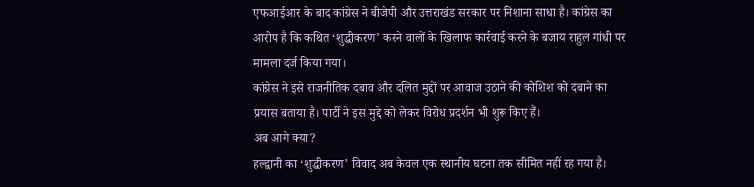एफआईआर के बाद कांग्रेस ने बीजेपी और उत्तराखंड सरकार पर निशाना साधा है। कांग्रेस का आरोप है कि कथित ‘शुद्धीकरण’ करने वालों के खिलाफ कार्रवाई करने के बजाय राहुल गांधी पर मामला दर्ज किया गया।
कांग्रेस ने इसे राजनीतिक दबाव और दलित मुद्दों पर आवाज उठाने की कोशिश को दबाने का प्रयास बताया है। पार्टी ने इस मुद्दे को लेकर विरोध प्रदर्शन भी शुरू किए हैं।
अब आगे क्या?
हल्द्वानी का ‘शुद्धीकरण’ विवाद अब केवल एक स्थानीय घटना तक सीमित नहीं रह गया है।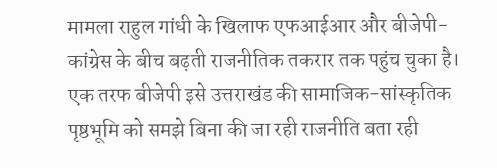मामला राहुल गांधी के खिलाफ एफआईआर और बीजेपी-कांग्रेस के बीच बढ़ती राजनीतिक तकरार तक पहुंच चुका है।
एक तरफ बीजेपी इसे उत्तराखंड की सामाजिक-सांस्कृतिक पृष्ठभूमि को समझे बिना की जा रही राजनीति बता रही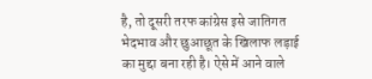है, तो दूसरी तरफ कांग्रेस इसे जातिगत भेदभाव और छुआछूत के खिलाफ लड़ाई का मुद्दा बना रही है। ऐसे में आने वाले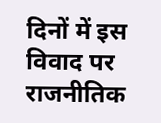दिनों में इस विवाद पर राजनीतिक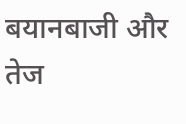बयानबाजी और तेज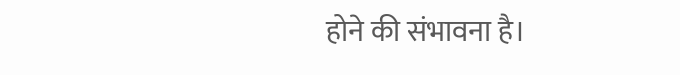होने की संभावना है।